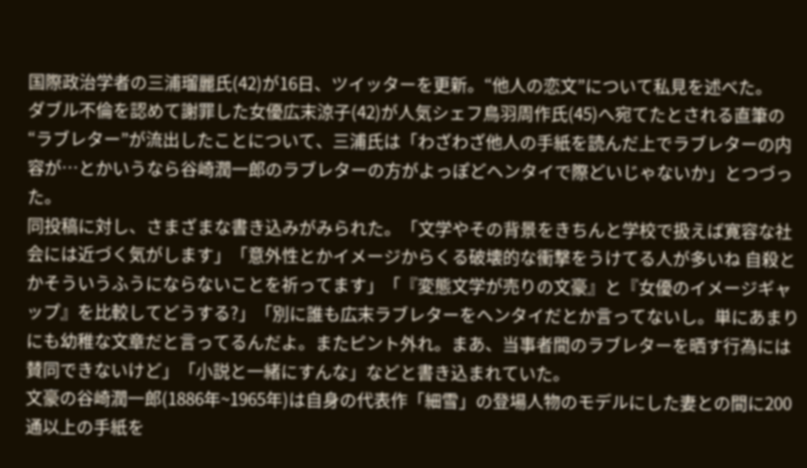国際政治学者の三浦瑠麗氏(42)が16日、ツイッターを更新。“他人の恋文”について私見を述べた。
ダブル不倫を認めて謝罪した女優広末涼子(42)が人気シェフ鳥羽周作氏(45)へ宛てたとされる直筆の“ラブレター”が流出したことについて、三浦氏は「わざわざ他人の手紙を読んだ上でラブレターの内容が…とかいうなら谷崎潤一郎のラブレターの方がよっぽどヘンタイで際どいじゃないか」とつづった。
同投稿に対し、さまざまな書き込みがみられた。「文学やその背景をきちんと学校で扱えば寛容な社会には近づく気がします」「意外性とかイメージからくる破壊的な衝撃をうけてる人が多いね 自殺とかそういうふうにならないことを祈ってます」「『変態文学が売りの文豪』と『女優のイメージギャップ』を比較してどうする?」「別に誰も広末ラブレターをヘンタイだとか言ってないし。単にあまりにも幼稚な文章だと言ってるんだよ。またピント外れ。まあ、当事者間のラブレターを晒す行為には賛同できないけど」「小説と一緒にすんな」などと書き込まれていた。
文豪の谷崎潤一郎(1886年~1965年)は自身の代表作「細雪」の登場人物のモデルにした妻との間に200通以上の手紙を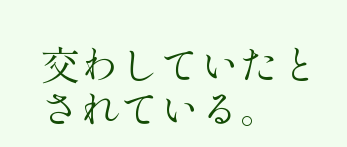交わしていたとされている。